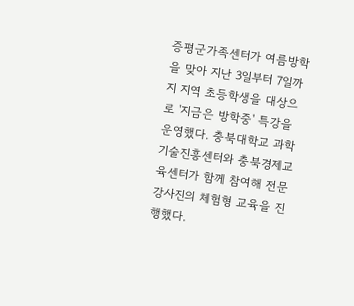증평군가족센터가 여름방학을 맞아 지난 3일부터 7일까지 지역 초등학생을 대상으로 '지금은 방학중' 특강을 운영했다. 충북대학교 과학기술진흥센터와 충북경제교육센터가 함께 참여해 전문 강사진의 체험형 교육을 진행했다.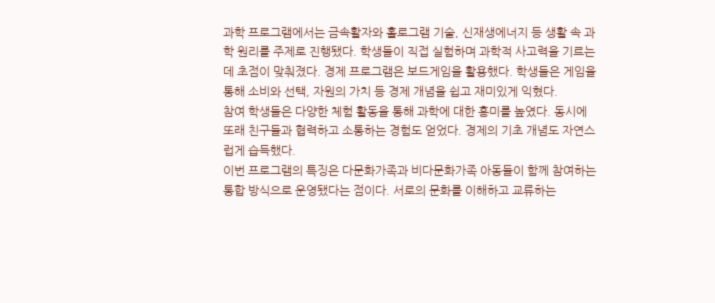과학 프로그램에서는 금속활자와 홀로그램 기술, 신재생에너지 등 생활 속 과학 원리를 주제로 진행됐다. 학생들이 직접 실험하며 과학적 사고력을 기르는 데 초점이 맞춰졌다. 경제 프로그램은 보드게임을 활용했다. 학생들은 게임을 통해 소비와 선택, 자원의 가치 등 경제 개념을 쉽고 재미있게 익혔다.
참여 학생들은 다양한 체험 활동을 통해 과학에 대한 흥미를 높였다. 동시에 또래 친구들과 협력하고 소통하는 경험도 얻었다. 경제의 기초 개념도 자연스럽게 습득했다.
이번 프로그램의 특징은 다문화가족과 비다문화가족 아동들이 함께 참여하는 통합 방식으로 운영됐다는 점이다. 서로의 문화를 이해하고 교류하는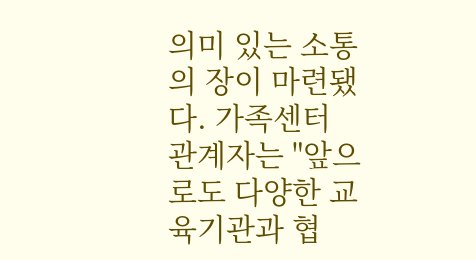의미 있는 소통의 장이 마련됐다. 가족센터 관계자는 "앞으로도 다양한 교육기관과 협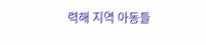력해 지역 아동들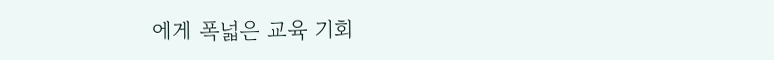에게 폭넓은 교육 기회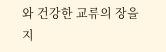와 건강한 교류의 장을 지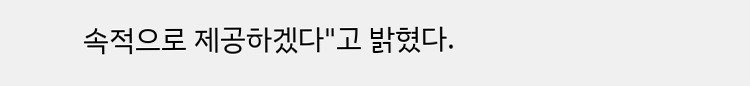속적으로 제공하겠다"고 밝혔다.